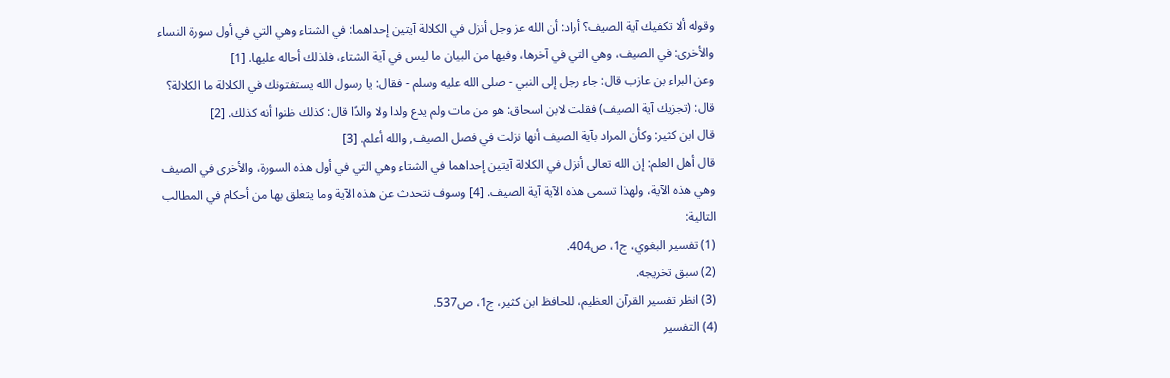وقوله ألا تكفيك آية الصيف؟ أراد: أن الله عز وجل أنزل في الكلالة آيتين إحداهما: في الشتاء وهي التي في أول سورة النساء والأخرى: في الصيف، وهي التي في آخرها، وفيها من البيان ما ليس في آية الشتاء، فلذلك أحاله عليها. [1]
وعن البراء بن عازب قال: جاء رجل إلى النبي - صلى الله عليه وسلم - فقال: يا رسول الله يستفتونك في الكلالة ما الكلالة؟ قال: (تجزيك آية الصيف) فقلت لابن اسحاق: هو من مات ولم يدع ولدا ولا والدًا قال: كذلك ظنوا أنه كذلك. [2]
قال ابن كثير: وكأن المراد بآية الصيف أنها نزلت في فصل الصيف, والله أعلم. [3]
قال أهل العلم: إن الله تعالى أنزل في الكلالة آيتين إحداهما في الشتاء وهي التي في أول هذه السورة، والأخرى في الصيف وهي هذه الآية، ولهذا تسمى هذه الآية آية الصيف. [4] وسوف نتحدث عن هذه الآية وما يتعلق بها من أحكام في المطالب التالية:
(1) تفسير البغوي، ج1، ص404.
(2) سبق تخريجه.
(3) انظر تفسير القرآن العظيم، للحافظ ابن كثير، ج1، ص537.
(4) التفسير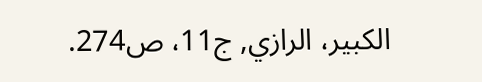الكبير، الرازي, ج11، ص274.